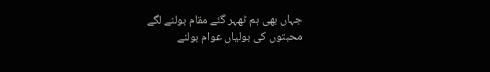جہاں بھی ہم ٹھہر گئے مقام بولنے لگے
محبتوں کی بولیاں عوام بولنے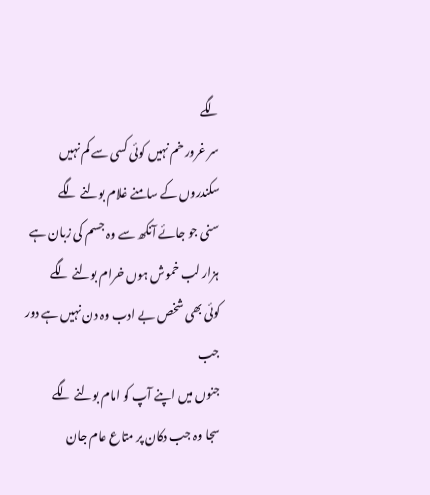لگے
سر غرور خم نہیں کوئی کسی سے کم نہیں
سکندروں کے سامنے غلام بولنے لگے
سنی جو جائے آنکھ سے وہ جسم کی زبان ہے
ہزار لب خموش ہوں خرام بولنے لگے
کوئی بھی شخص بے ادب وہ دن نہیں ہے دور جب
جنوں میں اپنے آپ کو امام بولنے لگے
سجا وہ جب دکان پر متاع عام جان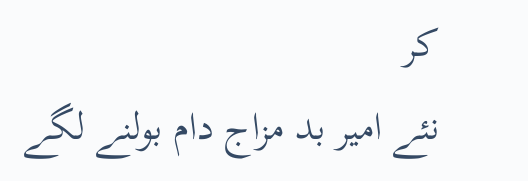کر
نئے امیر بد مزاج دام بولنے لگے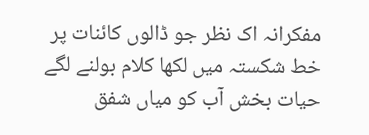مفکرانہ اک نظر جو ڈالوں کائنات پر
خط شکستہ میں لکھا کلام بولنے لگے
حیات بخش آب کو میاں شفق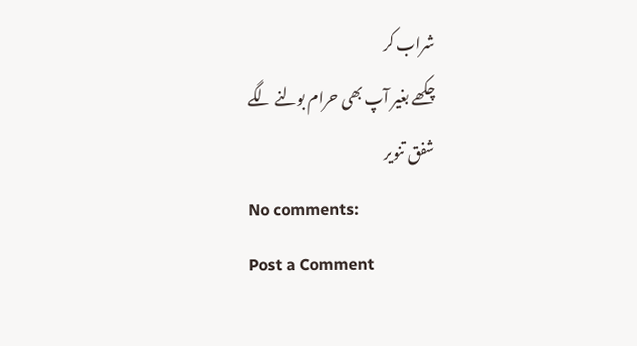شراب کر
چکھے بغیر آپ بھی حرام بولنے لگے
شفق تنویر
No comments:
Post a Comment